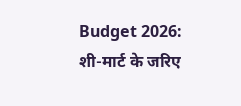Budget 2026: शी-मार्ट के जरिए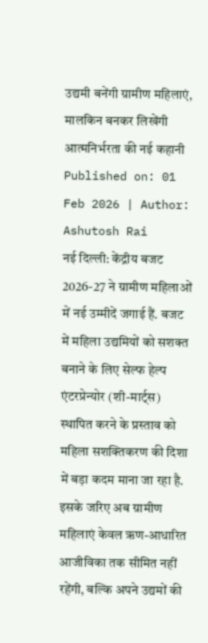उद्यमी बनेंगी ग्रामीण महिलाएं, मालकिन बनकर लिखेंगी आत्मनिर्भरता की नई कहानी
Published on: 01 Feb 2026 | Author: Ashutosh Rai
नई दिल्ली: केंद्रीय बजट 2026-27 ने ग्रामीण महिलाओं में नई उम्मीदें जगाई हैं. बजट में महिला उद्यमियों को सशक्त बनाने के लिए सेल्फ हेल्प एंटरप्रेन्योर (शी-मार्ट्स) स्थापित करने के प्रस्ताव को महिला सशक्तिकरण की दिशा में बड़ा कदम माना जा रहा है. इसके जरिए अब ग्रामीण महिलाएं केवल ऋण-आधारित आजीविका तक सीमित नहीं रहेंगी, बल्कि अपने उद्यमों की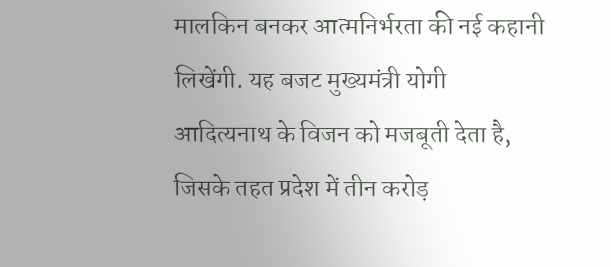मालकिन बनकर आत्मनिर्भरता की नई कहानी लिखेंगी. यह बजट मुख्यमंत्री योगी आदित्यनाथ के विजन को मजबूती देता है, जिसके तहत प्रदेश में तीन करोड़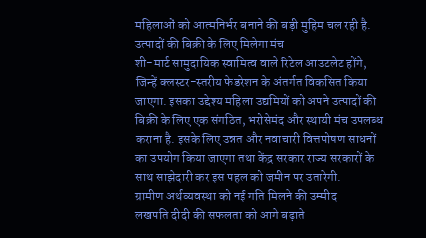महिलाओं को आत्मनिर्भर बनाने की बड़ी मुहिम चल रही है.
उत्पादों की बिक्री के लिए मिलेगा मंच
शी-मार्ट सामुदायिक स्वामित्व वाले रिटेल आउटलेट होंगे, जिन्हें क्लस्टर-स्तरीय फेडरेशन के अंतर्गत विकसित किया जाएगा. इसका उद्देश्य महिला उद्यमियों को अपने उत्पादों की बिक्री के लिए एक संगठित, भरोसेमंद और स्थायी मंच उपलब्ध कराना है. इसके लिए उन्नत और नवाचारी वित्तपोषण साधनों का उपयोग किया जाएगा तथा केंद्र सरकार राज्य सरकारों के साथ साझेदारी कर इस पहल को जमीन पर उतारेगी.
ग्रामीण अर्थव्यवस्था को नई गति मिलने की उम्मीद
लखपति दीदी की सफलता को आगे बढ़ाते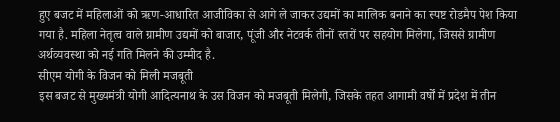हुए बजट में महिलाओं को ऋण-आधारित आजीविका से आगे ले जाकर उद्यमों का मालिक बनाने का स्पष्ट रोडमैप पेश किया गया है. महिला नेतृत्व वाले ग्रामीण उद्यमों को बाजार, पूंजी और नेटवर्क तीनों स्तरों पर सहयोग मिलेगा, जिससे ग्रामीण अर्थव्यवस्था को नई गति मिलने की उम्मीद है.
सीएम योगी के विजन को मिली मजबूती
इस बजट से मुख्यमंत्री योगी आदित्यनाथ के उस विजन को मजबूती मिलेगी, जिसके तहत आगामी वर्षों में प्रदेश में तीन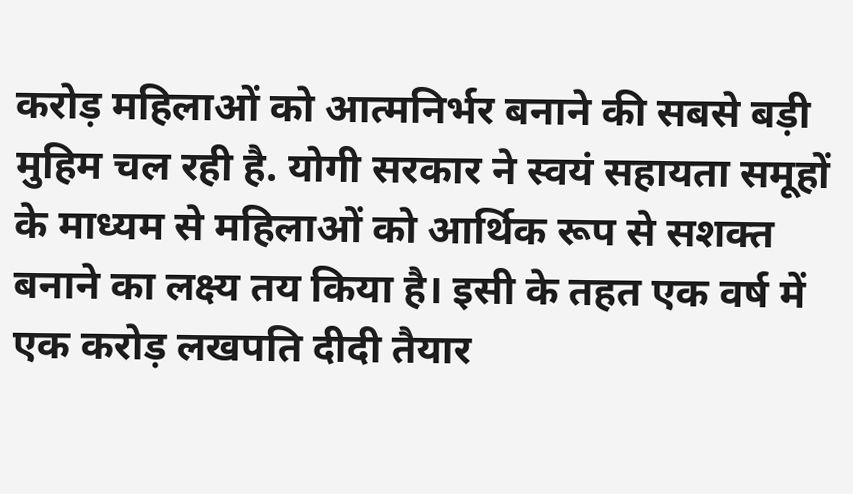करोड़ महिलाओं को आत्मनिर्भर बनाने की सबसे बड़ी मुहिम चल रही है. योगी सरकार ने स्वयं सहायता समूहों के माध्यम से महिलाओं को आर्थिक रूप से सशक्त बनाने का लक्ष्य तय किया है। इसी के तहत एक वर्ष में एक करोड़ लखपति दीदी तैयार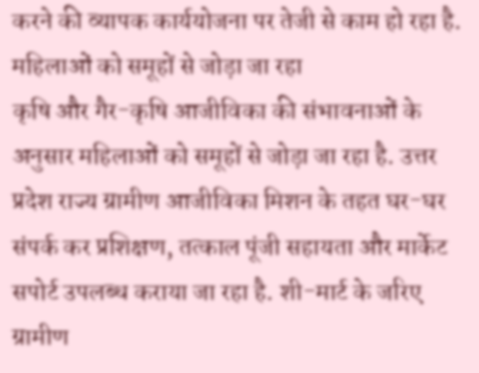करने की व्यापक कार्ययोजना पर तेजी से काम हो रहा है.
महिलाओं को समूहों से जोड़ा जा रहा
कृषि और गैर-कृषि आजीविका की संभावनाओं के अनुसार महिलाओं को समूहों से जोड़ा जा रहा है. उत्तर प्रदेश राज्य ग्रामीण आजीविका मिशन के तहत घर-घर संपर्क कर प्रशिक्षण, तत्काल पूंजी सहायता और मार्केट सपोर्ट उपलब्ध कराया जा रहा है. शी-मार्ट के जरिए ग्रामीण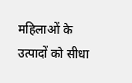महिलाओं के उत्पादों को सीधा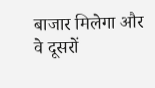बाजार मिलेगा और वे दूसरों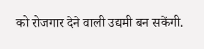को रोजगार देने वाली उद्यमी बन सकेंगी.